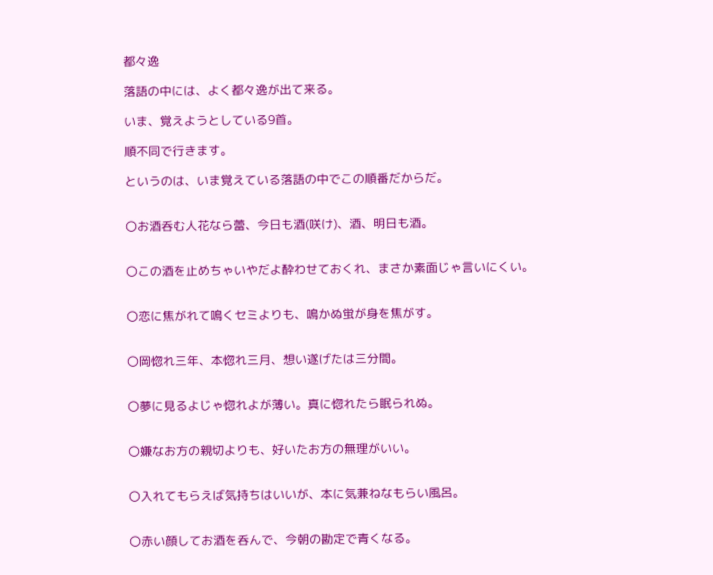都々逸

落語の中には、よく都々逸が出て来る。

いま、覚えようとしている9首。

順不同で行きます。

というのは、いま覚えている落語の中でこの順番だからだ。


〇お酒呑む人花なら蕾、今日も酒(咲け)、酒、明日も酒。


〇この酒を止めちゃいやだよ酔わせておくれ、まさか素面じゃ言いにくい。


〇恋に焦がれて鳴くセミよりも、鳴かぬ蛍が身を焦がす。


〇岡惚れ三年、本惚れ三月、想い遂げたは三分間。


〇夢に見るよじゃ惚れよが薄い。真に惚れたら眠られぬ。


〇嫌なお方の親切よりも、好いたお方の無理がいい。


〇入れてもらえば気持ちはいいが、本に気兼ねなもらい風呂。


〇赤い顔してお酒を呑んで、今朝の勘定で青くなる。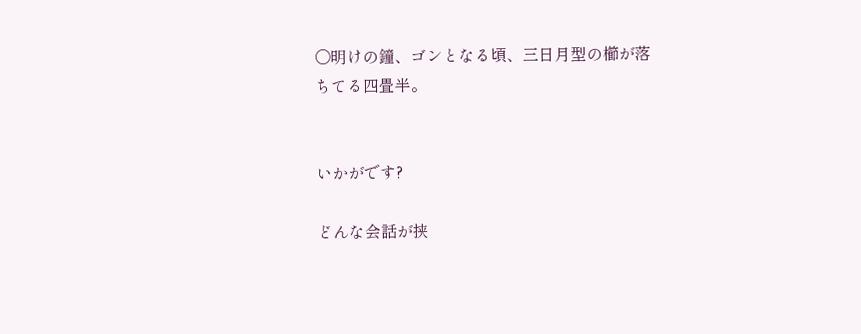〇明けの鐘、ゴンとなる頃、三日月型の櫛が落ちてる四畳半。


いかがです?

どんな会話が挟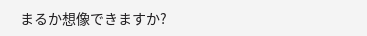まるか想像できますか?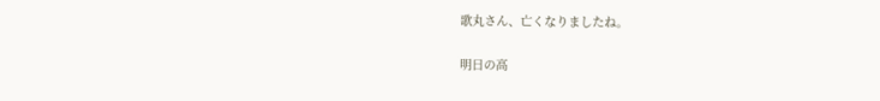歌丸さん、亡くなりましたね。

明日の高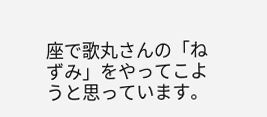座で歌丸さんの「ねずみ」をやってこようと思っています。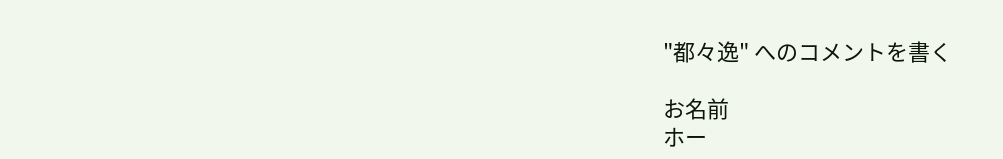"都々逸" へのコメントを書く

お名前
ホー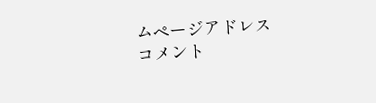ムページアドレス
コメント